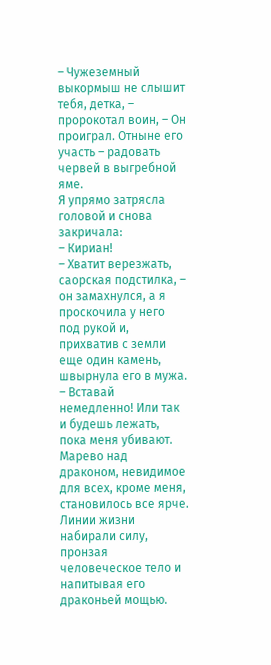– Чужеземный выкормыш не слышит тебя, детка, – пророкотал воин, – Он проиграл. Отныне его участь – радовать червей в выгребной яме.
Я упрямо затрясла головой и снова закричала:
– Кириан!
– Хватит верезжать, саорская подстилка, – он замахнулся, а я проскочила у него под рукой и, прихватив с земли еще один камень, швырнула его в мужа.
– Вставай немедленно! Или так и будешь лежать, пока меня убивают.
Марево над драконом, невидимое для всех, кроме меня, становилось все ярче. Линии жизни набирали силу, пронзая человеческое тело и напитывая его драконьей мощью.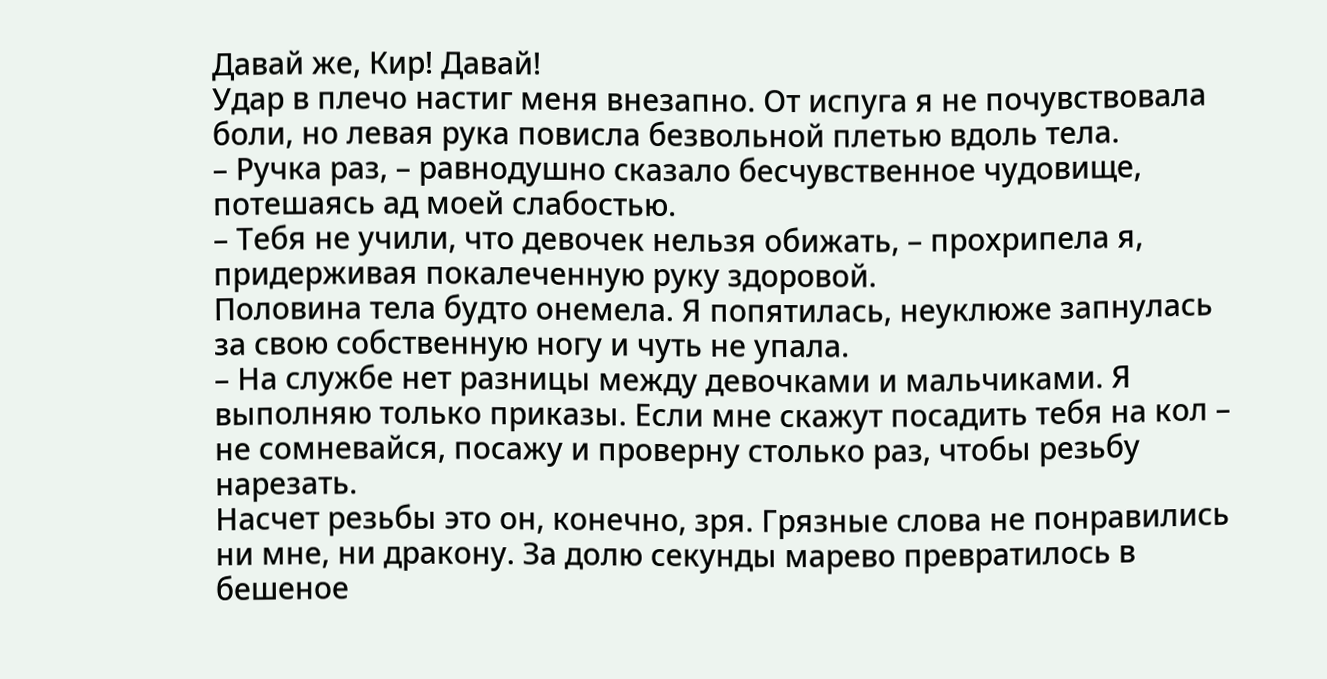Давай же, Кир! Давай!
Удар в плечо настиг меня внезапно. От испуга я не почувствовала боли, но левая рука повисла безвольной плетью вдоль тела.
– Ручка раз, – равнодушно сказало бесчувственное чудовище, потешаясь ад моей слабостью.
– Тебя не учили, что девочек нельзя обижать, – прохрипела я, придерживая покалеченную руку здоровой.
Половина тела будто онемела. Я попятилась, неуклюже запнулась за свою собственную ногу и чуть не упала.
– На службе нет разницы между девочками и мальчиками. Я выполняю только приказы. Если мне скажут посадить тебя на кол – не сомневайся, посажу и проверну столько раз, чтобы резьбу нарезать.
Насчет резьбы это он, конечно, зря. Грязные слова не понравились ни мне, ни дракону. За долю секунды марево превратилось в бешеное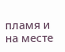пламя и на месте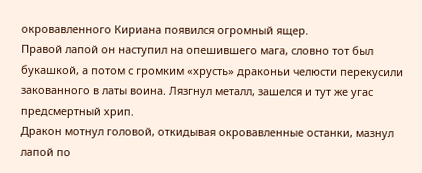окровавленного Кириана появился огромный ящер.
Правой лапой он наступил на опешившего мага, словно тот был букашкой, а потом с громким «хрусть» драконьи челюсти перекусили закованного в латы воина. Лязгнул металл, зашелся и тут же угас предсмертный хрип.
Дракон мотнул головой, откидывая окровавленные останки, мазнул лапой по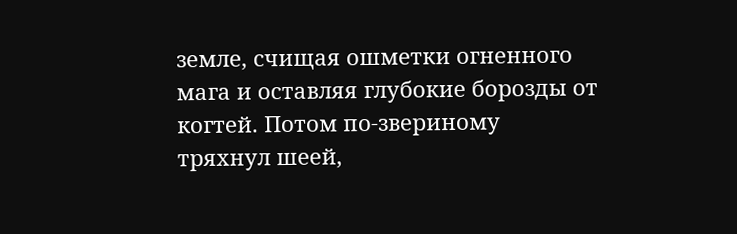земле, счищая ошметки огненного мага и оставляя глубокие борозды от когтей. Потом по-звериному тряхнул шеей,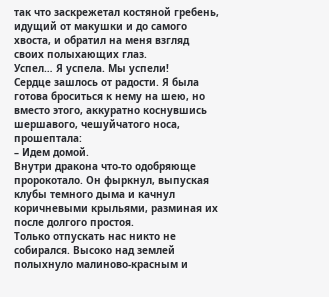так что заскрежетал костяной гребень, идущий от макушки и до самого хвоста, и обратил на меня взгляд своих полыхающих глаз.
Успел… Я успела. Мы успели!
Сердце зашлось от радости. Я была готова броситься к нему на шею, но вместо этого, аккуратно коснувшись шершавого, чешуйчатого носа, прошептала:
– Идем домой.
Внутри дракона что-то одобряюще пророкотало. Он фыркнул, выпуская клубы темного дыма и качнул коричневыми крыльями, разминая их после долгого простоя.
Только отпускать нас никто не собирался. Высоко над землей полыхнуло малиново-красным и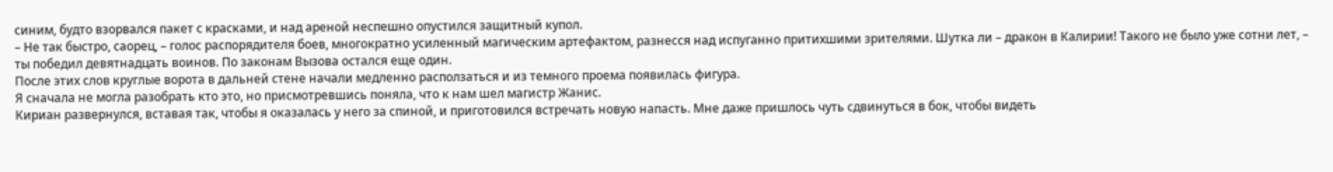синим, будто взорвался пакет с красками, и над ареной неспешно опустился защитный купол.
– Не так быстро, саорец, – голос распорядителя боев, многократно усиленный магическим артефактом, разнесся над испуганно притихшими зрителями. Шутка ли – дракон в Калирии! Такого не было уже сотни лет, – ты победил девятнадцать воинов. По законам Вызова остался еще один.
После этих слов круглые ворота в дальней стене начали медленно расползаться и из темного проема появилась фигура.
Я сначала не могла разобрать кто это, но присмотревшись поняла, что к нам шел магистр Жанис.
Кириан развернулся, вставая так, чтобы я оказалась у него за спиной, и приготовился встречать новую напасть. Мне даже пришлось чуть сдвинуться в бок, чтобы видеть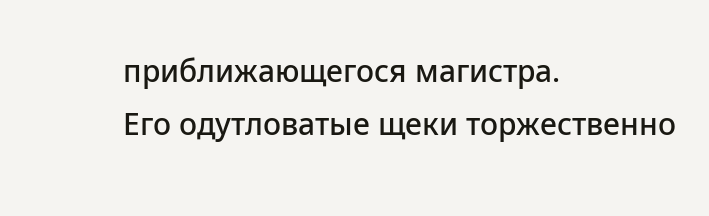приближающегося магистра.
Его одутловатые щеки торжественно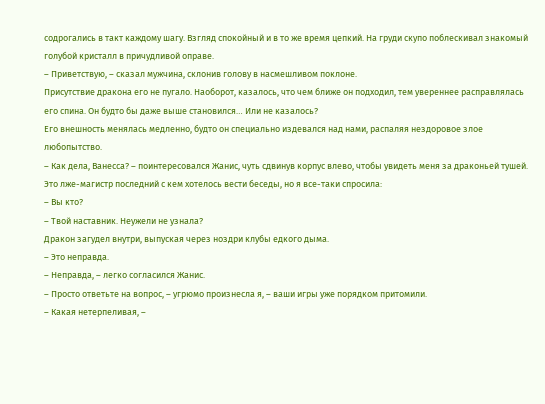содрогались в такт каждому шагу. Взгляд спокойный и в то же время цепкий. На груди скупо поблескивал знакомый голубой кристалл в причудливой оправе.
– Приветствую, – сказал мужчина, склонив голову в насмешливом поклоне.
Присутствие дракона его не пугало. Наоборот, казалось, что чем ближе он подходил, тем увереннее расправлялась его спина. Он будто бы даже выше становился… Или не казалось?
Его внешность менялась медленно, будто он специально издевался над нами, распаляя нездоровое злое любопытство.
– Как дела, Ванесса? – поинтересовался Жанис, чуть сдвинув корпус влево, чтобы увидеть меня за драконьей тушей.
Это лже-магистр последний с кем хотелось вести беседы, но я все-таки спросила:
– Вы кто?
– Твой наставник. Неужели не узнала?
Дракон загудел внутри, выпуская через ноздри клубы едкого дыма.
– Это неправда.
– Неправда, – легко согласился Жанис.
– Просто ответьте на вопрос, – угрюмо произнесла я, – ваши игры уже порядком притомили.
– Какая нетерпеливая, –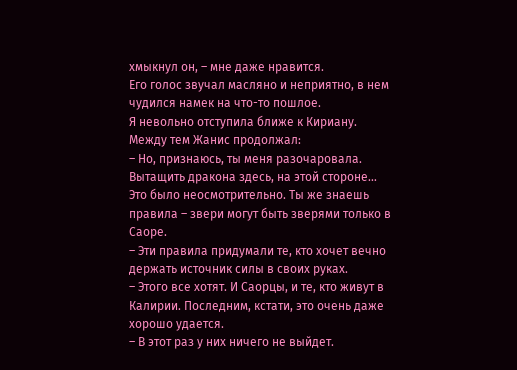хмыкнул он, – мне даже нравится.
Его голос звучал масляно и неприятно, в нем чудился намек на что-то пошлое.
Я невольно отступила ближе к Кириану.
Между тем Жанис продолжал:
– Но, признаюсь, ты меня разочаровала. Вытащить дракона здесь, на этой стороне… Это было неосмотрительно. Ты же знаешь правила – звери могут быть зверями только в Саоре.
– Эти правила придумали те, кто хочет вечно держать источник силы в своих руках.
– Этого все хотят. И Саорцы, и те, кто живут в Калирии. Последним, кстати, это очень даже хорошо удается.
– В этот раз у них ничего не выйдет.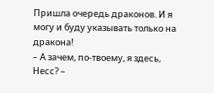Пришла очередь драконов. И я могу и буду указывать только на дракона!
– А зачем, по-твоему, я здесь, Несс? –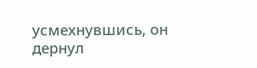усмехнувшись, он дернул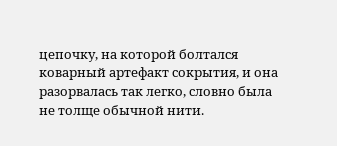цепочку, на которой болтался коварный артефакт сокрытия, и она разорвалась так легко, словно была не толще обычной нити.